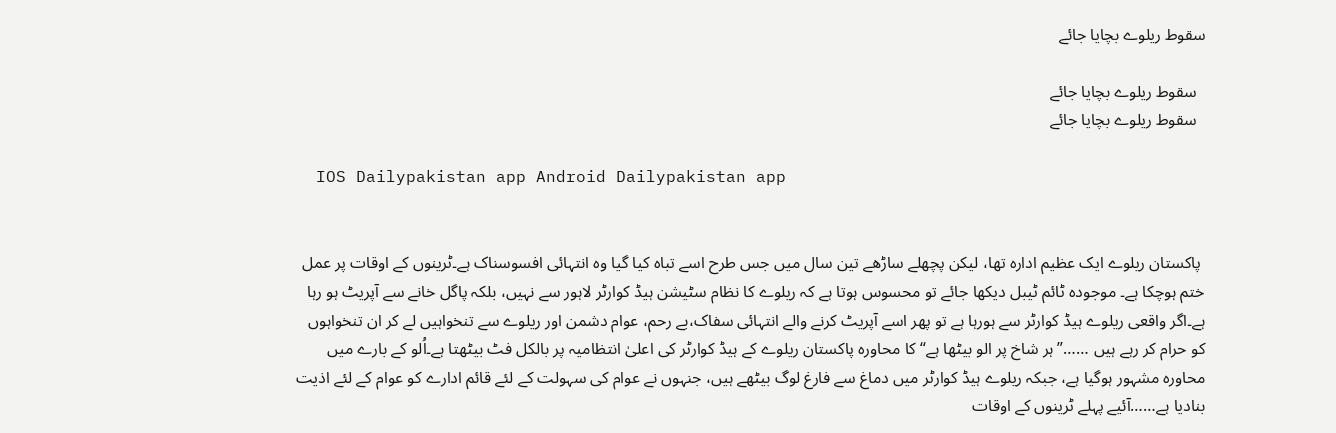سقوط ریلوے بچایا جائے

  سقوط ریلوے بچایا جائے
  سقوط ریلوے بچایا جائے

  IOS Dailypakistan app Android Dailypakistan app


 پاکستان ریلوے ایک عظیم ادارہ تھا، لیکن پچھلے ساڑھے تین سال میں جس طرح اسے تباہ کیا گیا وہ انتہائی افسوسناک ہے۔ٹرینوں کے اوقات پر عمل ختم ہوچکا ہے۔ موجودہ ٹائم ٹیبل دیکھا جائے تو محسوس ہوتا ہے کہ ریلوے کا نظام سٹیشن ہیڈ کوارٹر لاہور سے نہیں، بلکہ پاگل خانے سے آپریٹ ہو رہا ہے۔اگر واقعی ریلوے ہیڈ کوارٹر سے ہورہا ہے تو پھر اسے آپریٹ کرنے والے انتہائی سفاک،بے رحم، عوام دشمن اور ریلوے سے تنخواہیں لے کر ان تنخواہوں کو حرام کر رہے ہیں ……”ہر شاخ پر الو بیٹھا ہے“ کا محاورہ پاکستان ریلوے کے ہیڈ کوارٹر کی اعلیٰ انتظامیہ پر بالکل فٹ بیٹھتا ہے۔اُلو کے بارے میں محاورہ مشہور ہوگیا ہے، جبکہ ریلوے ہیڈ کوارٹر میں دماغ سے فارغ لوگ بیٹھے ہیں، جنہوں نے عوام کی سہولت کے لئے قائم ادارے کو عوام کے لئے اذیت بنادیا ہے……آئیے پہلے ٹرینوں کے اوقات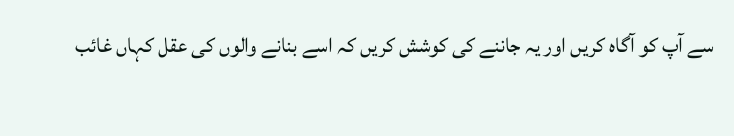سے آپ کو آگاہ کریں اور یہ جاننے کی کوشش کریں کہ اسے بنانے والوں کی عقل کہاں غائب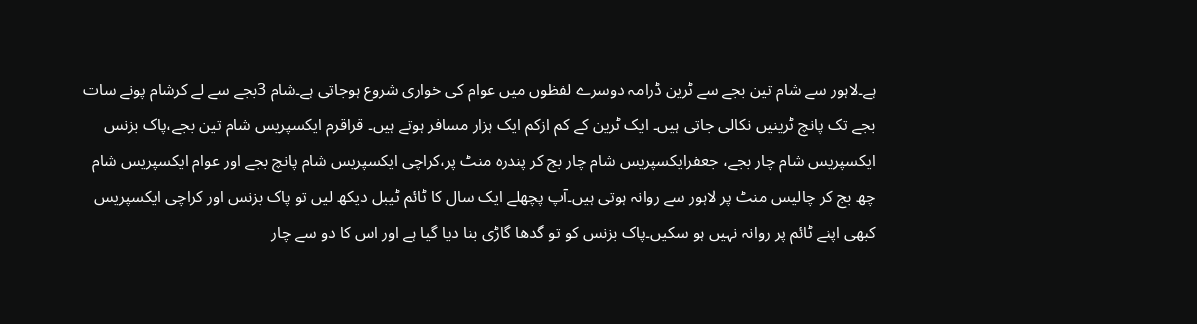ہے۔لاہور سے شام تین بجے سے ٹرین ڈرامہ دوسرے لفظوں میں عوام کی خواری شروع ہوجاتی ہے۔شام 3بجے سے لے کرشام پونے سات بجے تک پانچ ٹرینیں نکالی جاتی ہیں۔ ایک ٹرین کے کم ازکم ایک ہزار مسافر ہوتے ہیں۔ قراقرم ایکسپریس شام تین بجے،پاک بزنس ایکسپریس شام چار بجے، جعفرایکسپریس شام چار بج کر پندرہ منٹ پر،کراچی ایکسپریس شام پانچ بجے اور عوام ایکسپریس شام چھ بج کر چالیس منٹ پر لاہور سے روانہ ہوتی ہیں۔آپ پچھلے ایک سال کا ٹائم ٹیبل دیکھ لیں تو پاک بزنس اور کراچی ایکسپریس کبھی اپنے ٹائم پر روانہ نہیں ہو سکیں۔پاک بزنس کو تو گدھا گاڑی بنا دیا گیا ہے اور اس کا دو سے چار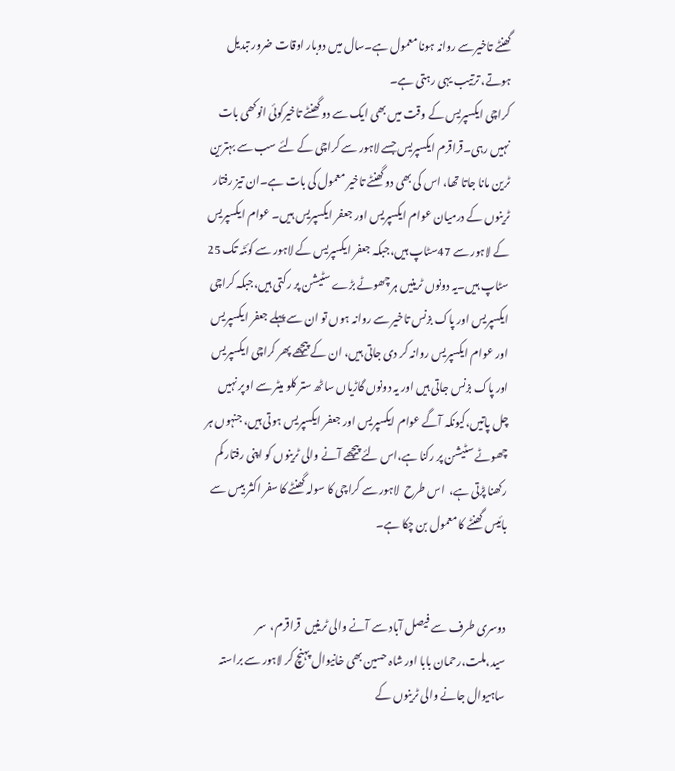گھنٹے تاخیرسے روانہ ہونا معمول ہے۔سال میں دوبار اوقات ضرور تبدیل ہوتے، ترتیب یہی رہتی ہے۔
کراچی ایکسپریس کے وقت میں بھی ایک سے دو گھنٹے تاخیرکوئی انوکھی بات نہیں رہی۔قراقرم ایکسپریس جسے لاہور سے کراچی کے لئے سب سے بہترین ٹرین مانا جاتا تھا، اس کی بھی دو گھنٹے تاخیر معمول کی بات ہے۔ان تیز رفتار ٹرینوں کے درمیان عوام ایکسپریس اور جعفر ایکسپریس ہیں۔ عوام ایکسپریس کے لاہور سے 47سٹاپ ہیں،جبکہ جعفر ایکسپریس کے لاہور سے کوئٹہ تک 25 سٹاپ ہیں۔یہ دونوں ٹرینیں ہر چھوٹے بڑے سٹیشن پر رکتی ہیں،جبکہ کراچی ایکسپریس اور پاک بزنس تاخیر سے روانہ ہوں تو ان سے پہلے جعفر ایکسپریس اور عوام ایکسپریس روانہ کر دی جاتی ہیں، ان کے پیچھے پھر کراچی ایکسپریس اور پاک بزنس جاتی ہیں اور یہ دونوں گاڑیاں ساٹھ ستر کلو میٹر سے اوپر نہیں چل پاتیں،کیونکہ آگے عوام ایکسپریس اور جعفر ایکسپریس ہوتی ہیں، جنہوں ہر چھوٹے سٹیشن پر رکنا ہے،اس لئے پیچھے آنے والی ٹرینوں کو اپنی رفتار کم رکھنا پڑتی ہے،  اس طرح  لاہور سے کراچی کا سولہ گھنٹے کا سفر اکثر بیس سے بائیس گھنٹے کا معمول بن چکا ہے۔


دوسری طرف سے فیصل آباد سے آنے والی ٹرینیں  قراقرم،  سر سید،ملت،رحمان بابا اور شاہ حسین بھی خانیوال پہنچ کر لاہور سے براستہ ساہیوال جانے والی ٹرینوں کے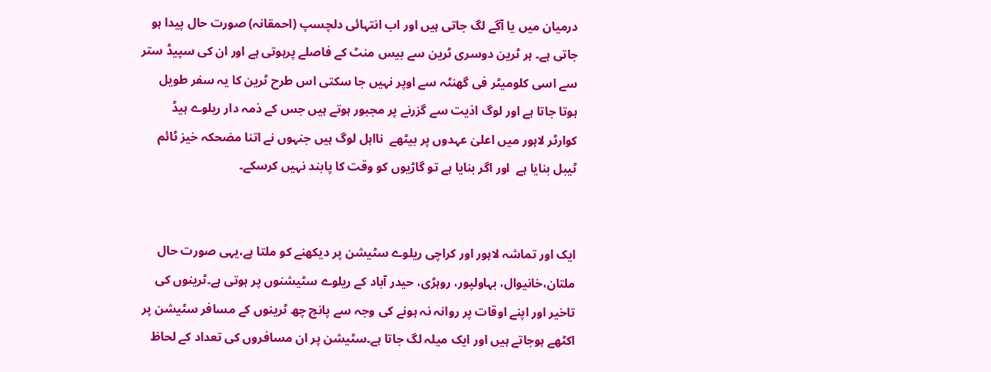درمیان میں یا آگے لگ جاتی ہیں اور اب انتہائی دلچسپ (احمقانہ) صورت حال پیدا ہو جاتی ہے۔ ہر ٹرین دوسری ٹرین سے بیس منٹ کے فاصلے پرہوتی ہے اور ان کی سپیڈ ستر سے اسی کلومیٹر فی گھنٹہ سے اوپر نہیں جا سکتی اس طرح ٹرین کا یہ سفر طویل ہوتا جاتا ہے اور لوگ اذیت سے گزرنے پر مجبور ہوتے ہیں جس کے ذمہ دار ریلوے ہیڈ کوارٹر لاہور میں اعلیٰ عہدوں پر بیٹھے  نااہل لوگ ہیں جنہوں نے اتنا مضحکہ خیز ٹائم ٹیبل بنایا ہے  اور اگر بنایا ہے تو گاڑیوں کو وقت کا پابند نہیں کرسکے۔


ایک اور تماشہ لاہور اور کراچی ریلوے سٹیشن پر دیکھنے کو ملتا ہے،یہی صورت حال ملتان،خانیوال، بہاولپور، روہڑی، حیدر آباد کے ریلوے سٹیشنوں پر ہوتی ہے۔ٹرینوں کی تاخیر اور اپنے اوقات پر روانہ نہ ہونے کی وجہ سے پانچ چھ ٹرینوں کے مسافر سٹیشن پر اکٹھے ہوجاتے ہیں اور ایک میلہ لگ جاتا ہے۔سٹیشن پر ان مسافروں کی تعداد کے لحاظ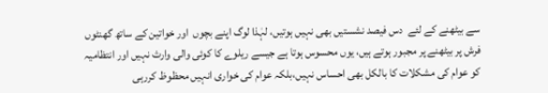سے بیٹھنے کے لئے  دس فیصد نشستیں بھی نہیں ہوتیں، لہٰذا لوگ اپنے بچوں  اور خواتین کے ساتھ گھنٹوں فرش پر بیٹھنے پر مجبور ہوتے ہیں، یوں محسوس ہوتا ہے جیسے ریلوے کا کوئی والی وارث نہیں اور انتظامیہ کو عوام کی مشکلات کا بالکل بھی احساس نہیں،بلکہ عوام کی خواری انہیں محظوظ کررہی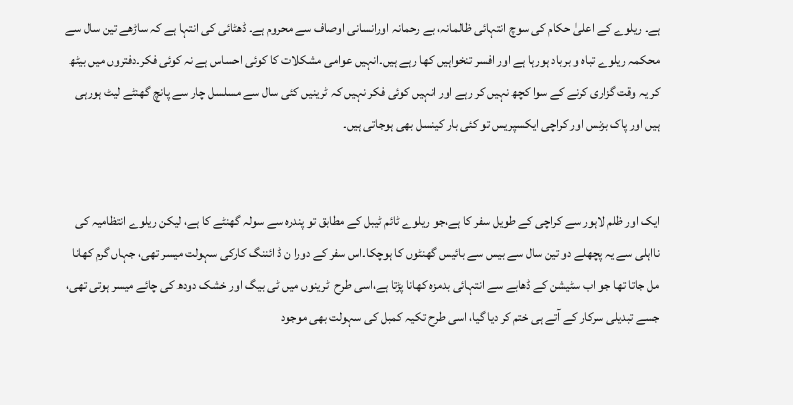ہے۔ ریلوے کے اعلیٰ حکام کی سوچ انتہائی ظالمانہ، بے رحمانہ اورانسانی اوصاف سے محروم ہے۔ ڈھٹائی کی انتہا ہے کہ ساڑھے تین سال سے محکمہ ریلوے تباہ و برباد ہورہا ہے اور افسر تنخواہیں کھا رہے ہیں۔انہیں عوامی مشکلات کا کوئی احساس ہے نہ کوئی فکر۔دفتروں میں بیٹھ کر یہ وقت گزاری کرنے کے سوا کچھ نہیں کر رہے اور انہیں کوئی فکر نہیں کہ ٹرینیں کئی سال سے مسلسل چار سے پانچ گھنٹے لیٹ ہورہی ہیں اور پاک بزنس اور کراچی ایکسپریس تو کئی بار کینسل بھی ہوجاتی ہیں۔


ایک اور ظلم لاہور سے کراچی کے طویل سفر کا ہے،جو ریلوے ٹائم ٹیبل کے مطابق تو پندرہ سے سولہ گھنٹے کا ہے، لیکن ریلوے انتظامیہ کی نااہلی سے یہ پچھلے دو تین سال سے بیس سے بائیس گھنٹوں کا ہوچکا۔اس سفر کے دورا ن ڈ ائننگ کارکی سہولت میسر تھی، جہاں گرم کھانا مل جاتا تھا جو اب سٹیشن کے ڈھابے سے انتہائی بدمزہ کھانا پڑتا ہے،اسی طرح  ٹرینوں میں ٹی بیگ اور خشک دودھ کی چائے میسر ہوتی تھی، جسے تبدیلی سرکار کے آتے ہی ختم کر دیا گیا، اسی طرح تکیہ کمبل کی سہولت بھی موجود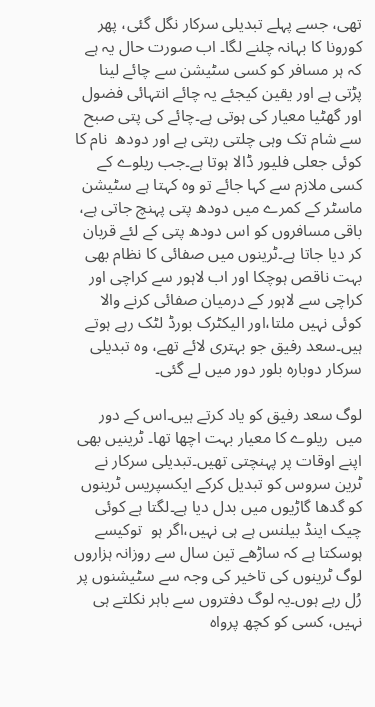تھی، جسے پہلے تبدیلی سرکار نگل گئی، پھر کورونا کا بہانہ چلنے لگا۔ اب صورت حال یہ ہے کہ ہر مسافر کو کسی سٹیشن سے چائے لینا پڑتی ہے اور یقین کیجئے یہ چائے انتہائی فضول اور گھٹیا معیار کی ہوتی ہے۔چائے کی پتی صبح سے شام تک وہی چلتی رہتی ہے اور دودھ  نام کا کوئی جعلی فلیور ڈالا ہوتا ہے۔جب ریلوے کے کسی ملازم سے کہا جائے تو وہ کہتا ہے سٹیشن ماسٹر کے کمرے میں دودھ پتی پہنچ جاتی ہے، باقی مسافروں کو اس دودھ پتی کے لئے قربان کر دیا جاتا ہے۔ٹرینوں میں صفائی کا نظام بھی بہت ناقص ہوچکا اور اب لاہور سے کراچی اور کراچی سے لاہور کے درمیان صفائی کرنے والا کوئی نہیں ملتا،اور الیکٹرک بورڈ لٹک رہے ہوتے ہیں۔سعد رفیق جو بہتری لائے تھے، وہ تبدیلی سرکار دوبارہ بلور دور میں لے گئی۔

لوگ سعد رفیق کو یاد کرتے ہیں۔اس کے دور میں  ریلوے کا معیار بہت اچھا تھا۔ ٹرینیں بھی اپنے اوقات پر پہنچتی تھیں۔تبدیلی سرکار نے ٹرین سروس کو تبدیل کرکے ایکسپریس ٹرینوں کو گدھا گاڑیوں میں بدل دیا ہے۔لگتا ہے کوئی چیک اینڈ بیلنس ہے ہی نہیں،اگر ہو  توکیسے ہوسکتا ہے کہ ساڑھے تین سال سے روزانہ ہزاروں لوگ ٹرینوں کی تاخیر کی وجہ سے سٹیشنوں پر رُل رہے ہوں۔یہ لوگ دفتروں سے باہر نکلتے ہی نہیں، کسی کو کچھ پرواہ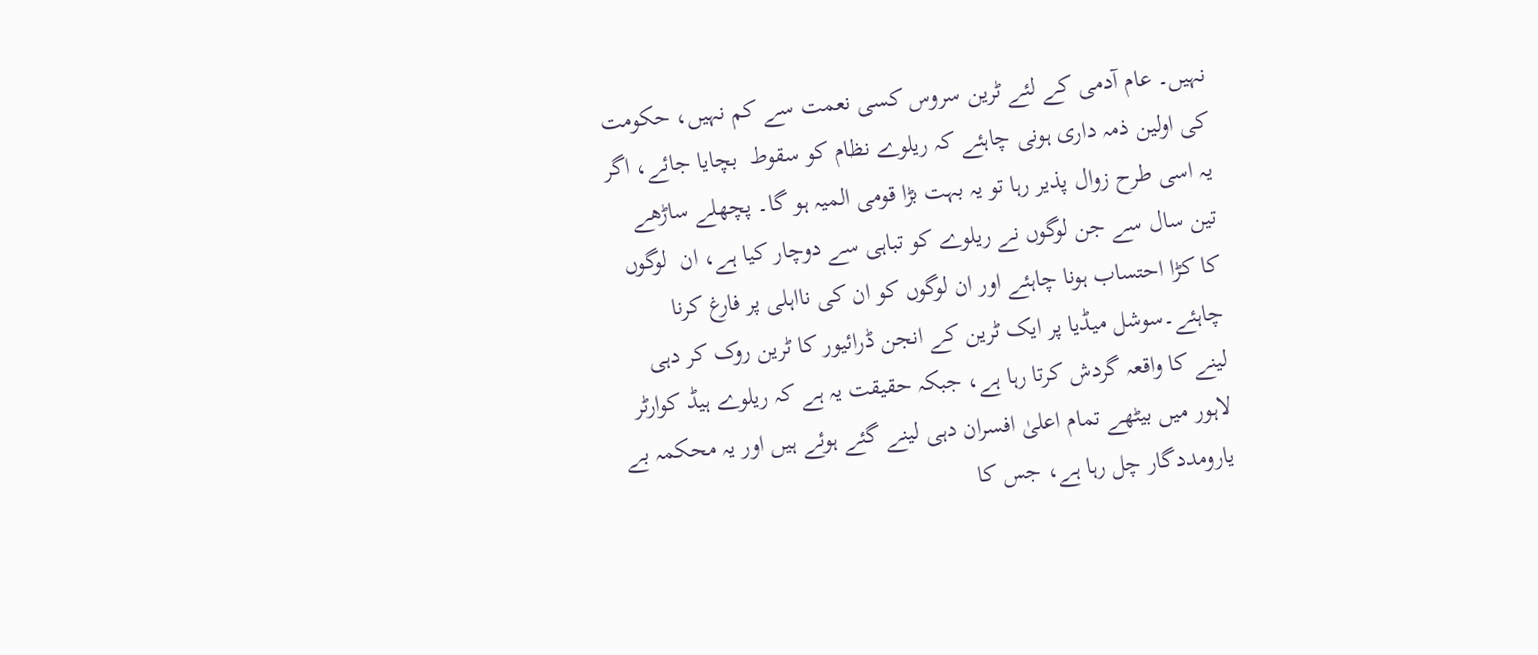نہیں۔ عام آدمی کے لئے ٹرین سروس کسی نعمت سے کم نہیں، حکومت کی اولین ذمہ داری ہونی چاہئے کہ ریلوے نظام کو سقوط  بچایا جائے، اگر یہ اسی طرح زوال پذیر رہا تو یہ بہت بڑا قومی المیہ ہو گا۔ پچھلے ساڑھے تین سال سے جن لوگوں نے ریلوے کو تباہی سے دوچار کیا ہے، ان  لوگوں کا کڑا احتساب ہونا چاہئے اور ان لوگوں کو ان کی نااہلی پر فارغ کرنا چاہئے۔سوشل میڈیا پر ایک ٹرین کے انجن ڈرائیور کا ٹرین روک کر دہی لینے کا واقعہ گردش کرتا رہا ہے، جبکہ حقیقت یہ ہے کہ ریلوے ہیڈ کوارٹر لاہور میں بیٹھے تمام اعلیٰ افسران دہی لینے گئے ہوئے ہیں اور یہ محکمہ بے یارومددگار چل رہا ہے، جس کا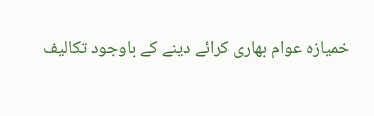خمیازہ عوام بھاری کرائے دینے کے باوجود تکالیف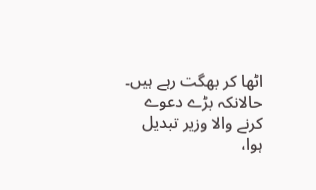اٹھا کر بھگت رہے ہیں۔  حالانکہ بڑے دعوے کرنے والا وزیر تبدیل ہوا،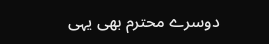دوسرے محترم بھی یہی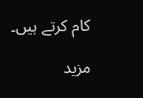کام کرتے ہیں۔

مزید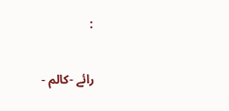:

رائے -کالم -